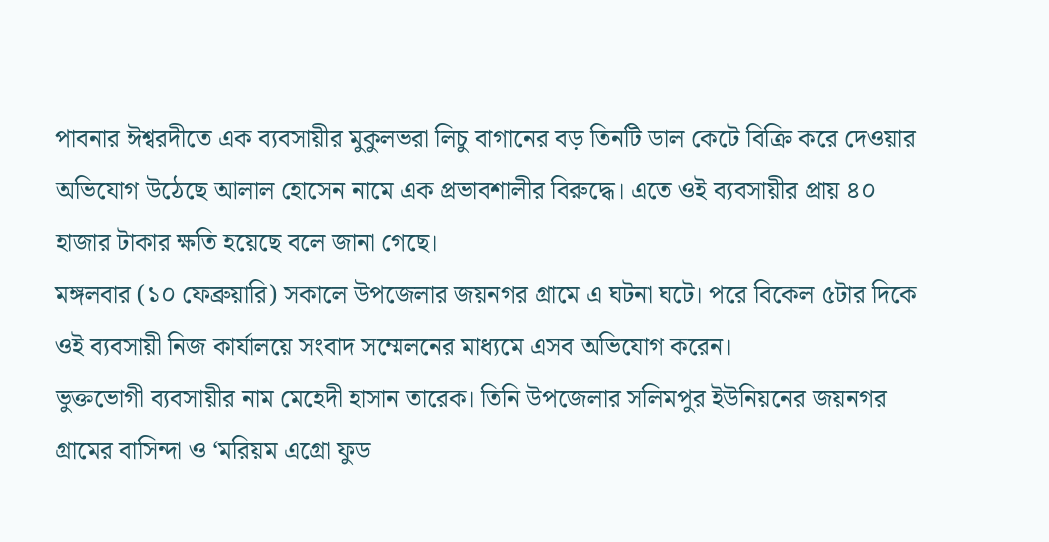পাবনার ঈশ্বরদীতে এক ব্যবসায়ীর মুকুলভরা লিচু বাগানের বড় তিনটি ডাল কেটে বিক্রি করে দেওয়ার অভিযোগ উঠেছে আলাল হোসেন নামে এক প্রভাবশালীর বিরুদ্ধে। এতে ওই ব্যবসায়ীর প্রায় ৪০ হাজার টাকার ক্ষতি হয়েছে বলে জানা গেছে।
মঙ্গলবার (১০ ফেব্রুয়ারি) সকালে উপজেলার জয়নগর গ্রামে এ ঘটনা ঘটে। পরে বিকেল ৫টার দিকে ওই ব্যবসায়ী নিজ কার্যালয়ে সংবাদ সম্মেলনের মাধ্যমে এসব অভিযোগ করেন।
ভুক্তভোগী ব্যবসায়ীর নাম মেহেদী হাসান তারেক। তিনি উপজেলার সলিমপুর ইউনিয়নের জয়নগর গ্রামের বাসিন্দা ও ‘মরিয়ম এগ্রো ফুড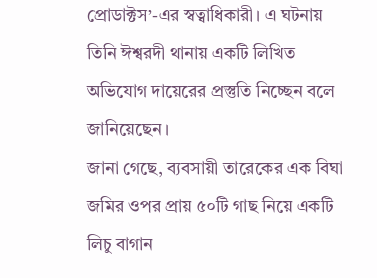প্রোডাক্টস’-এর স্বত্বাধিকারী। এ ঘটনায় তিনি ঈশ্বরদী থানায় একটি লিখিত অভিযোগ দায়েরের প্রস্তুতি নিচ্ছেন বলে জানিয়েছেন।
জানা গেছে, ব্যবসায়ী তারেকের এক বিঘা জমির ওপর প্রায় ৫০টি গাছ নিয়ে একটি লিচু বাগান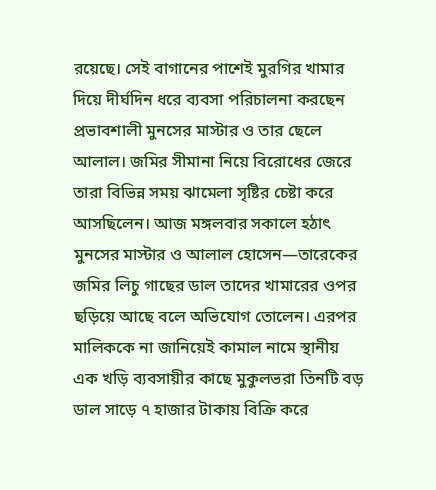রয়েছে। সেই বাগানের পাশেই মুরগির খামার দিয়ে দীর্ঘদিন ধরে ব্যবসা পরিচালনা করছেন প্রভাবশালী মুনসের মাস্টার ও তার ছেলে আলাল। জমির সীমানা নিয়ে বিরোধের জেরে তারা বিভিন্ন সময় ঝামেলা সৃষ্টির চেষ্টা করে আসছিলেন। আজ মঙ্গলবার সকালে হঠাৎ মুনসের মাস্টার ও আলাল হোসেন—তারেকের জমির লিচু গাছের ডাল তাদের খামারের ওপর ছড়িয়ে আছে বলে অভিযোগ তোলেন। এরপর মালিককে না জানিয়েই কামাল নামে স্থানীয় এক খড়ি ব্যবসায়ীর কাছে মুকুলভরা তিনটি বড় ডাল সাড়ে ৭ হাজার টাকায় বিক্রি করে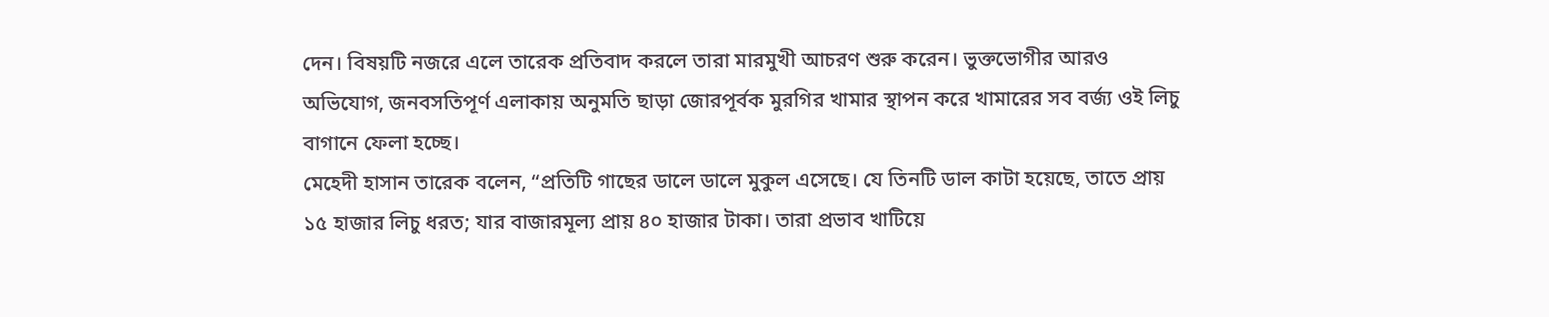দেন। বিষয়টি নজরে এলে তারেক প্রতিবাদ করলে তারা মারমুখী আচরণ শুরু করেন। ভুক্তভোগীর আরও অভিযোগ, জনবসতিপূর্ণ এলাকায় অনুমতি ছাড়া জোরপূর্বক মুরগির খামার স্থাপন করে খামারের সব বর্জ্য ওই লিচু বাগানে ফেলা হচ্ছে।
মেহেদী হাসান তারেক বলেন, “প্রতিটি গাছের ডালে ডালে মুকুল এসেছে। যে তিনটি ডাল কাটা হয়েছে, তাতে প্রায় ১৫ হাজার লিচু ধরত; যার বাজারমূল্য প্রায় ৪০ হাজার টাকা। তারা প্রভাব খাটিয়ে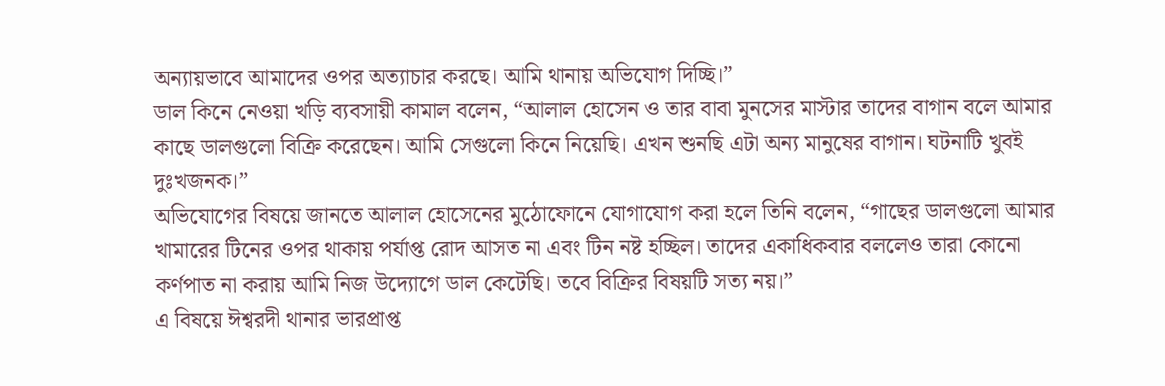অন্যায়ভাবে আমাদের ওপর অত্যাচার করছে। আমি থানায় অভিযোগ দিচ্ছি।”
ডাল কিনে নেওয়া খড়ি ব্যবসায়ী কামাল বলেন, “আলাল হোসেন ও তার বাবা মুনসের মাস্টার তাদের বাগান বলে আমার কাছে ডালগুলো বিক্রি করেছেন। আমি সেগুলো কিনে নিয়েছি। এখন শুনছি এটা অন্য মানুষের বাগান। ঘটনাটি খুবই দুঃখজনক।”
অভিযোগের বিষয়ে জানতে আলাল হোসেনের মুঠোফোনে যোগাযোগ করা হলে তিনি বলেন, “গাছের ডালগুলো আমার খামারের টিনের ওপর থাকায় পর্যাপ্ত রোদ আসত না এবং টিন নষ্ট হচ্ছিল। তাদের একাধিকবার বললেও তারা কোনো কর্ণপাত না করায় আমি নিজ উদ্যোগে ডাল কেটেছি। তবে বিক্রির বিষয়টি সত্য নয়।”
এ বিষয়ে ঈশ্বরদী থানার ভারপ্রাপ্ত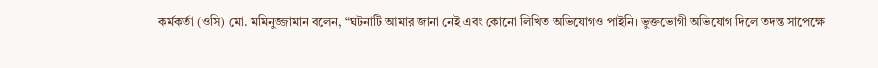কর্মকর্তা (ওসি) মো. মমিনুজ্জামান বলেন, “ঘটনাটি আমার জানা নেই এবং কোনো লিখিত অভিযোগও পাইনি। ভুক্তভোগী অভিযোগ দিলে তদন্ত সাপেক্ষে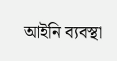আইনি ব্যবস্থা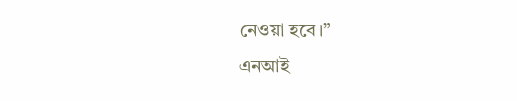নেওয়া হবে।”
এনআই